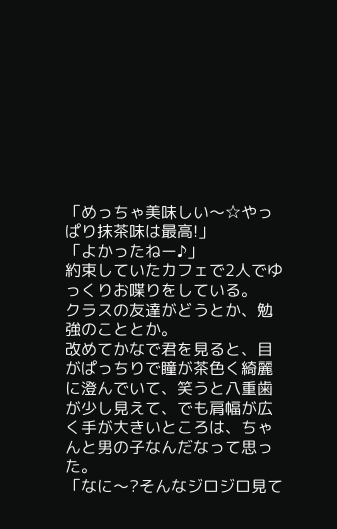「めっちゃ美味しい〜☆やっぱり抹茶味は最高!」
「よかったねー♪」
約束していたカフェで2人でゆっくりお喋りをしている。
クラスの友達がどうとか、勉強のこととか。
改めてかなで君を見ると、目がぱっちりで瞳が茶色く綺麗に澄んでいて、笑うと八重歯が少し見えて、でも肩幅が広く手が大きいところは、ちゃんと男の子なんだなって思った。
「なに〜?そんなジロジロ見て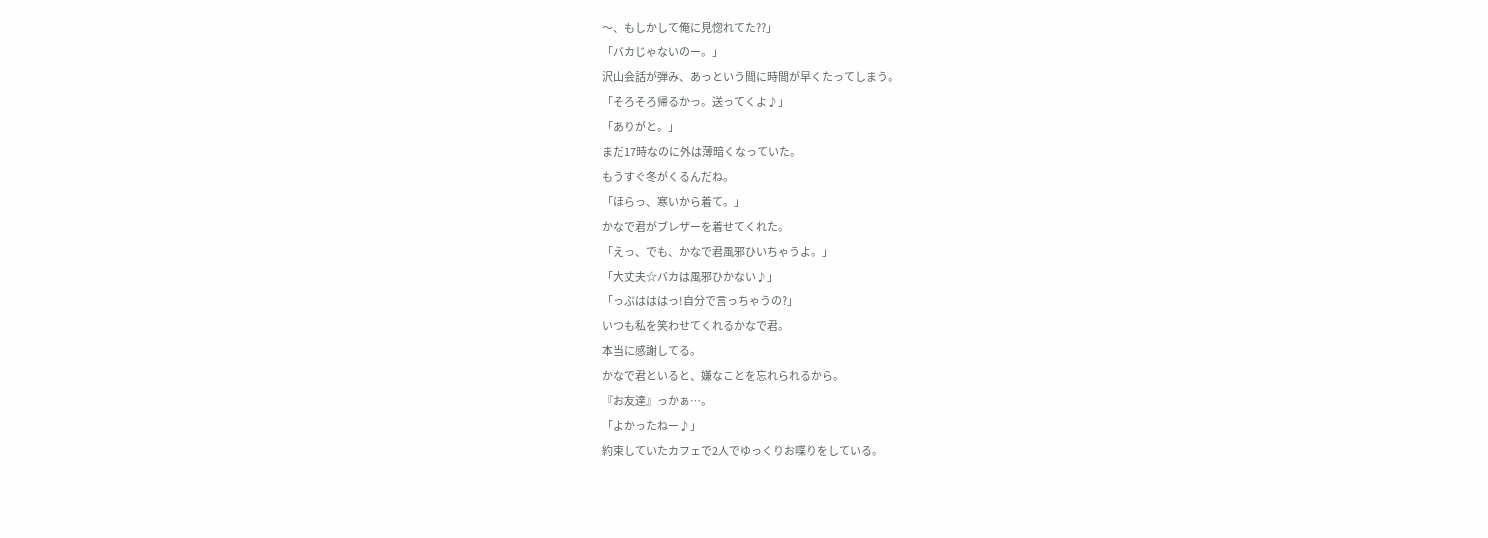〜、もしかして俺に見惚れてた??」
「バカじゃないのー。」
沢山会話が弾み、あっという間に時間が早くたってしまう。
「そろそろ帰るかっ。送ってくよ♪」
「ありがと。」
まだ17時なのに外は薄暗くなっていた。
もうすぐ冬がくるんだね。
「ほらっ、寒いから着て。」
かなで君がブレザーを着せてくれた。
「えっ、でも、かなで君風邪ひいちゃうよ。」
「大丈夫☆バカは風邪ひかない♪」
「っぷはははっ!自分で言っちゃうの?」
いつも私を笑わせてくれるかなで君。
本当に感謝してる。
かなで君といると、嫌なことを忘れられるから。
『お友達』っかぁ…。
「よかったねー♪」
約束していたカフェで2人でゆっくりお喋りをしている。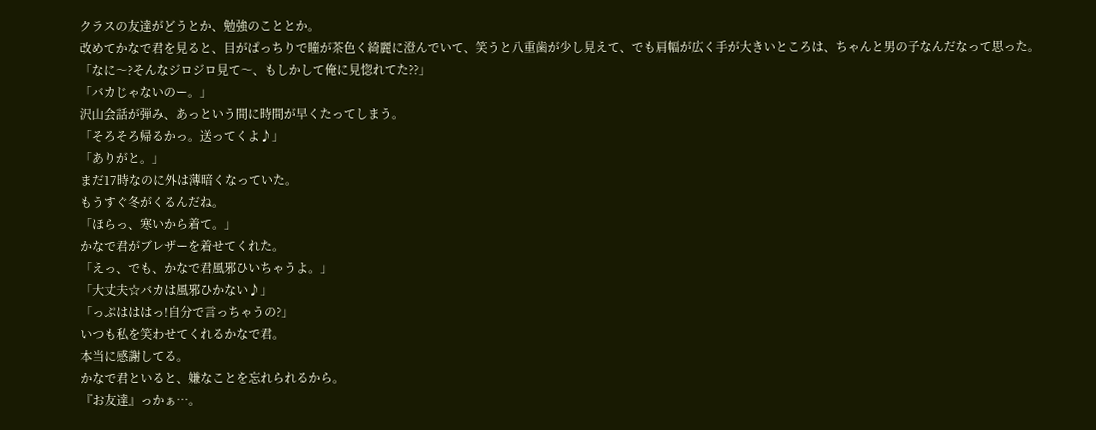クラスの友達がどうとか、勉強のこととか。
改めてかなで君を見ると、目がぱっちりで瞳が茶色く綺麗に澄んでいて、笑うと八重歯が少し見えて、でも肩幅が広く手が大きいところは、ちゃんと男の子なんだなって思った。
「なに〜?そんなジロジロ見て〜、もしかして俺に見惚れてた??」
「バカじゃないのー。」
沢山会話が弾み、あっという間に時間が早くたってしまう。
「そろそろ帰るかっ。送ってくよ♪」
「ありがと。」
まだ17時なのに外は薄暗くなっていた。
もうすぐ冬がくるんだね。
「ほらっ、寒いから着て。」
かなで君がブレザーを着せてくれた。
「えっ、でも、かなで君風邪ひいちゃうよ。」
「大丈夫☆バカは風邪ひかない♪」
「っぷはははっ!自分で言っちゃうの?」
いつも私を笑わせてくれるかなで君。
本当に感謝してる。
かなで君といると、嫌なことを忘れられるから。
『お友達』っかぁ…。